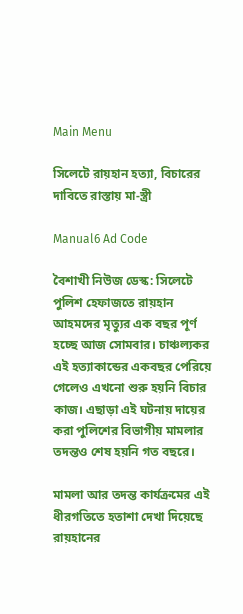Main Menu

সিলেটে রায়হান হত্যা, বিচারের দাবিতে রাস্তায় মা-স্ত্রী

Manual6 Ad Code

বৈশাখী নিউজ ডেস্ক: সিলেটে পুলিশ হেফাজতে রায়হান আহমদের মৃত্যুর এক বছর পূর্ণ হচ্ছে আজ সোমবার। চাঞ্চল্যকর এই হত্যাকান্ডের একবছর পেরিয়ে গেলেও এখনো শুরু হয়নি বিচার কাজ। এছাড়া এই ঘটনায় দায়ের করা পুলিশের বিভাগীয় মামলার তদন্তও শেষ হয়নি গত বছরে।

মামলা আর তদন্ত কার্যক্রমের এই ধীরগতিতে হতাশা দেখা দিয়েছে রায়হানের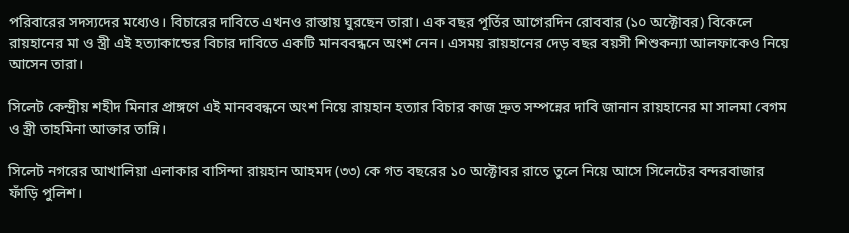পরিবারের সদস্যদের মধ্যেও। বিচারের দাবিতে এখনও রাস্তায় ঘুরছেন তারা। এক বছর পূর্তির আগেরদিন রোববার (১০ অক্টোবর) বিকেলে রায়হানের মা ও স্ত্রী এই হত্যাকান্ডের বিচার দাবিতে একটি মানববন্ধনে অংশ নেন। এসময় রায়হানের দেড় বছর বয়সী শিশুকন্যা আলফাকেও নিয়ে আসেন তারা।

সিলেট কেন্দ্রীয় শহীদ মিনার প্রাঙ্গণে এই মানববন্ধনে অংশ নিয়ে রায়হান হত্যার বিচার কাজ দ্রুত সম্পন্নের দাবি জানান রায়হানের মা সালমা বেগম ও স্ত্রী তাহমিনা আক্তার তান্নি।

সিলেট নগরের আখালিয়া এলাকার বাসিন্দা রায়হান আহমদ (৩৩) কে গত বছরের ১০ অক্টোবর রাতে তুলে নিয়ে আসে সিলেটের বন্দরবাজার ফাঁড়ি পুলিশ।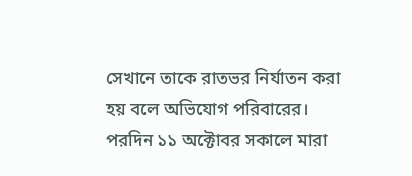সেখানে তাকে রাতভর নির্যাতন করা হয় বলে অভিযোগ পরিবারের। পরদিন ১১ অক্টোবর সকালে মারা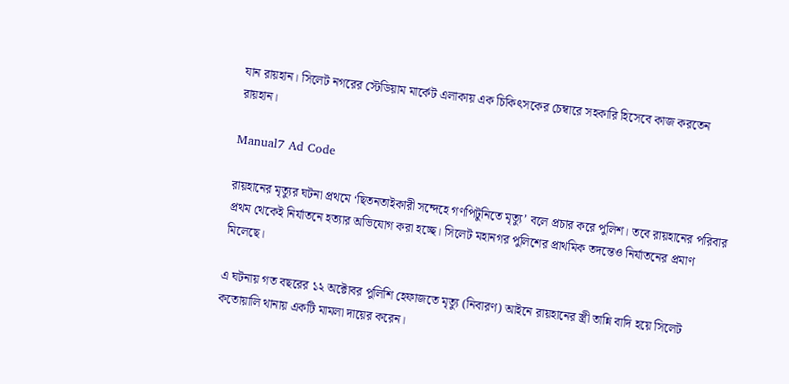যান রায়হান। সিলেট নগরের স্টেডিয়াম মার্কেট এলাকায় এক চিকিৎসকের চেম্বারে সহকারি হিসেবে কাজ করতেন রায়হান।

Manual7 Ad Code

রায়হানের মৃত্যুর ঘটনা ‌প্রথমে ‘ছিতনতাইকারী সন্দেহে গণপিটুনিতে মৃত্যু’ বলে প্রচার করে পুলিশ। তবে রায়হানের পরিবার প্রথম থেকেই নির্যাতনে হত্যার অভিযোগ করা হচ্ছে। সিলেট মহানগর পুলিশের প্রাথমিক তদন্তেও নির্যাতনের প্রমাণ মিলেছে।

এ ঘটনায় গত বছরের ১২ অক্টোবর পুলিশি হেফাজতে মৃত্যু (নিবারণ) আইনে রায়হানের স্ত্রী তান্নি বাদি হয়ে সিলেট কতোয়ালি থানায় একটি মামলা দায়ের করেন।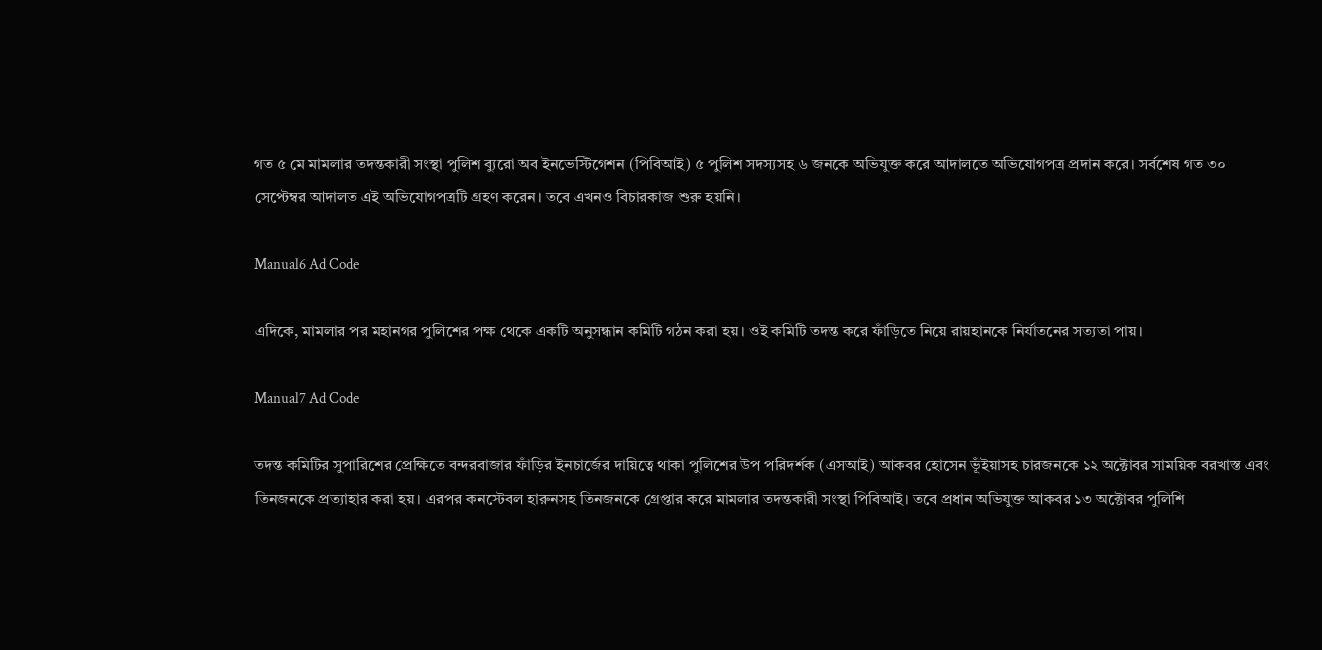গত ৫ মে মামলার তদন্তকারী সংস্থা পুলিশ ব্যুরো অব ইনভেস্টিগেশন (পিবিআই) ৫ পুলিশ সদস্যসহ ৬ জনকে অভিযুক্ত করে আদালতে অভিযোগপত্র প্রদান করে। সর্বশেষ গত ৩০ সেপ্টেম্বর আদালত এই অভিযোগপত্রটি গ্রহণ করেন। তবে এখনও বিচারকাজ শুরু হয়নি।

Manual6 Ad Code

এদিকে, মামলার পর মহানগর পুলিশের পক্ষ থেকে একটি অনুসন্ধান কমিটি গঠন করা হয়। ওই কমিটি তদন্ত করে ফাঁড়িতে নিয়ে রায়হানকে নির্যাতনের সত্যতা পায়।

Manual7 Ad Code

তদন্ত কমিটির সুপারিশের প্রেক্ষিতে বন্দরবাজার ফাঁড়ির ইনচার্জের দায়িত্বে থাকা পুলিশের উপ পরিদর্শক (এসআই) আকবর হোসেন ভূঁইয়াসহ চারজনকে ১২ অক্টোবর সাময়িক বরখাস্ত এবং তিনজনকে প্রত্যাহার করা হয়। এরপর কনস্টেবল হারুনসহ তিনজনকে গ্রেপ্তার করে মামলার তদন্তকারী সংস্থা পিবিআই। তবে প্রধান অভিযুক্ত আকবর ১৩ অক্টোবর পুলিশি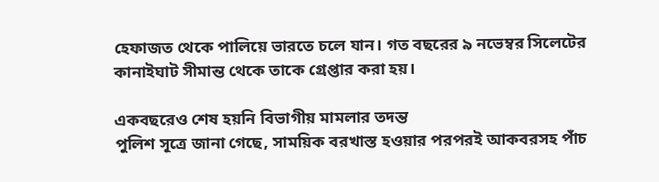হেফাজত থেকে পালিয়ে ভারতে চলে যান। গত বছরের ৯ নভেম্বর সিলেটের কানাইঘাট সীমান্ত থেকে তাকে গ্রেপ্তার করা হয়।

একবছরেও শেষ হয়নি বিভাগীয় মামলার তদন্ত
পুলিশ সূত্রে জানা গেছে, সাময়িক বরখাস্ত হওয়ার পরপরই আকবরসহ পাঁচ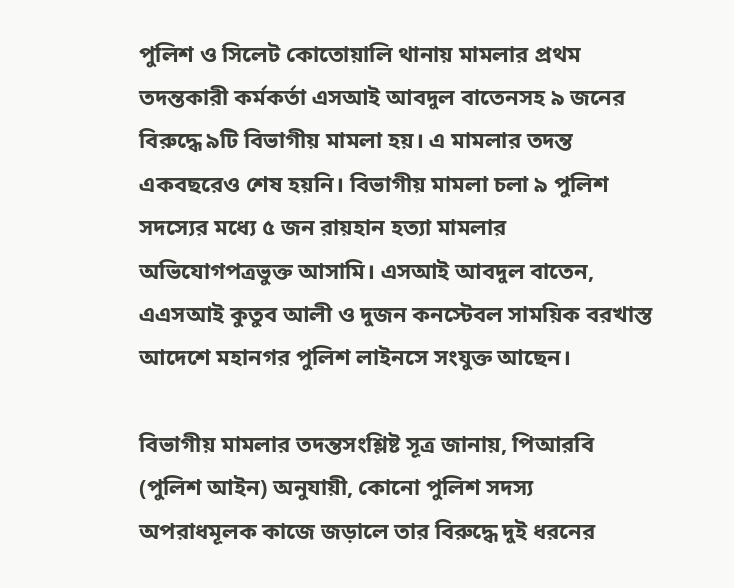পুলিশ ও সিলেট কোতোয়ালি থানায় মামলার প্রথম তদন্তকারী কর্মকর্তা এসআই আবদুল বাতেনসহ ৯ জনের বিরুদ্ধে ৯টি বিভাগীয় মামলা হয়। এ মামলার তদন্ত একবছরেও শেষ হয়নি। বিভাগীয় মামলা চলা ৯ পুলিশ সদস্যের মধ্যে ৫ জন রায়হান হত্যা মামলার অভিযোগপত্রভুক্ত আসামি। এসআই আবদুল বাতেন, এএসআই কুতুব আলী ও দুজন কনস্টেবল সাময়িক বরখাস্ত আদেশে মহানগর পুলিশ লাইনসে সংযুক্ত আছেন।

বিভাগীয় মামলার তদন্তসংশ্লিষ্ট সূত্র জানায়, পিআরবি (পুলিশ আইন) অনুযায়ী, কোনো পুলিশ সদস্য অপরাধমূলক কাজে জড়ালে তার বিরুদ্ধে দুই ধরনের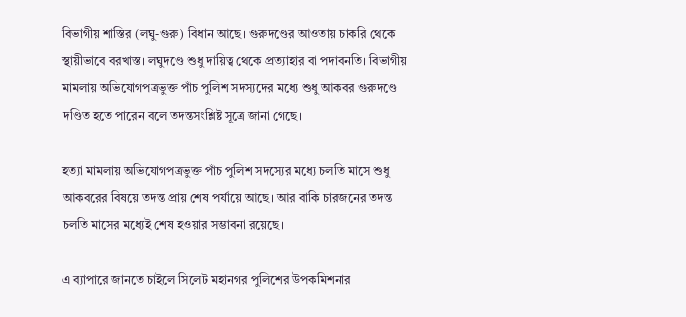বিভাগীয় শাস্তির (লঘু-গুরু) বিধান আছে। গুরুদণ্ডের আওতায় চাকরি থেকে স্থায়ীভাবে বরখাস্ত। লঘুদণ্ডে শুধু দায়িত্ব থেকে প্রত্যাহার বা পদাবনতি। বিভাগীয় মামলায় অভিযোগপত্রভুক্ত পাঁচ পুলিশ সদস্যদের মধ্যে শুধু আকবর গুরুদণ্ডে দণ্ডিত হতে পারেন বলে তদন্তসংশ্লিষ্ট সূত্রে জানা গেছে।

হত্যা মামলায় অভিযোগপত্রভুক্ত পাঁচ পুলিশ সদস্যের মধ্যে চলতি মাসে শুধু আকবরের বিষয়ে তদন্ত প্রায় শেষ পর্যায়ে আছে। আর বাকি চারজনের তদন্ত চলতি মাসের মধ্যেই শেষ হওয়ার সম্ভাবনা রয়েছে।

এ ব্যাপারে জানতে চাইলে সিলেট মহানগর পুলিশের উপকমিশনার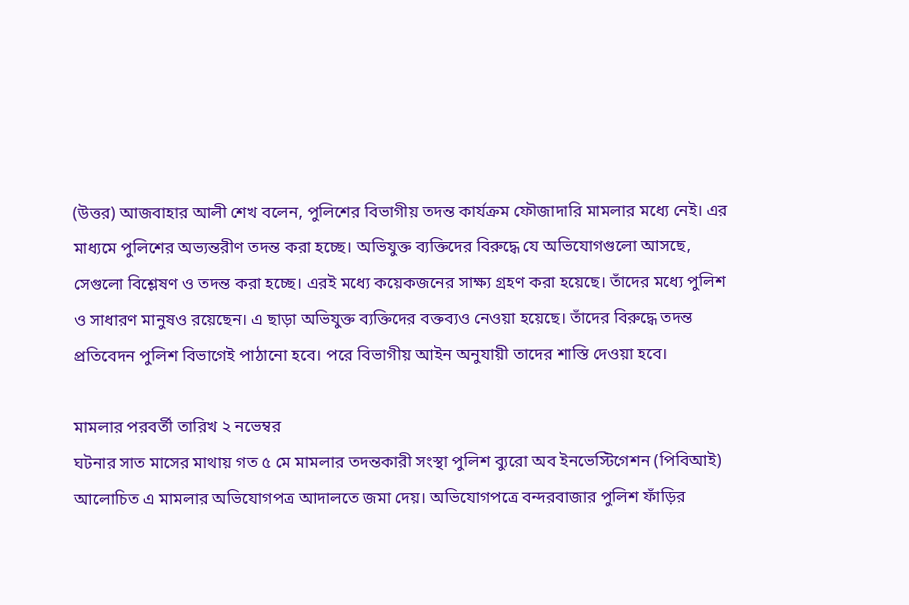(উত্তর) আজবাহার আলী শেখ বলেন, পুলিশের বিভাগীয় তদন্ত কার্যক্রম ফৌজাদারি মামলার মধ্যে নেই। এর মাধ্যমে পুলিশের অভ্যন্তরীণ তদন্ত করা হচ্ছে। অভিযুক্ত ব্যক্তিদের বিরুদ্ধে যে অভিযোগগুলো আসছে, সেগুলো বিশ্লেষণ ও তদন্ত করা হচ্ছে। এরই মধ্যে কয়েকজনের সাক্ষ্য গ্রহণ করা হয়েছে। তাঁদের মধ্যে পুলিশ ও সাধারণ মানুষও রয়েছেন। এ ছাড়া অভিযুক্ত ব্যক্তিদের বক্তব্যও নেওয়া হয়েছে। তাঁদের বিরুদ্ধে তদন্ত প্রতিবেদন পুলিশ বিভাগেই পাঠানো হবে। পরে বিভাগীয় আইন অনুযায়ী তাদের শাস্তি দেওয়া হবে।

মামলার পরবর্তী তারিখ ২ নভেম্বর
ঘটনার সাত মাসের মাথায় গত ৫ মে মামলার তদন্তকারী সংস্থা পুলিশ ব্যুরো অব ইনভেস্টিগেশন (পিবিআই) আলোচিত এ মামলার অভিযোগপত্র আদালতে জমা দেয়। অভিযোগপত্রে বন্দরবাজার পুলিশ ফাঁড়ির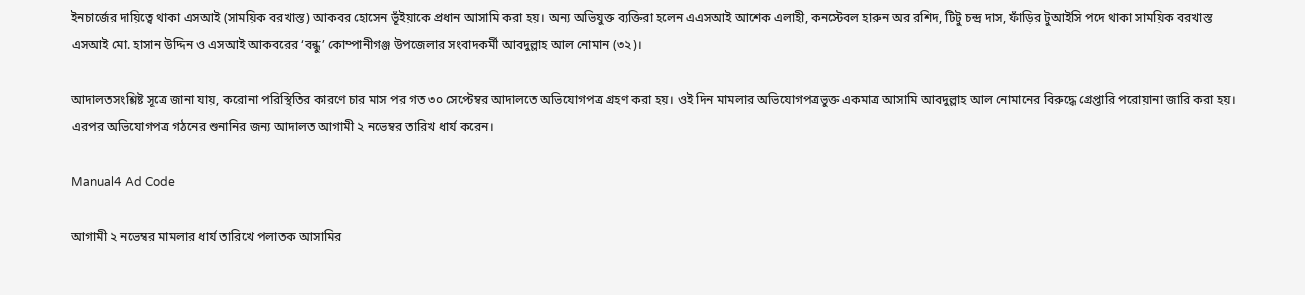ইনচার্জের দায়িত্বে থাকা এসআই (সাময়িক বরখাস্ত) আকবর হোসেন ভূঁইয়াকে প্রধান আসামি করা হয়। অন্য অভিযুক্ত ব্যক্তিরা হলেন এএসআই আশেক এলাহী, কনস্টেবল হারুন অর রশিদ, টিটু চন্দ্র দাস, ফাঁড়ির টুআইসি পদে থাকা সাময়িক বরখাস্ত এসআই মো. হাসান উদ্দিন ও এসআই আকবরের ‘বন্ধু’ কোম্পানীগঞ্জ উপজেলার সংবাদকর্মী আবদুল্লাহ আল নোমান (৩২)।

আদালতসংশ্লিষ্ট সূত্রে জানা যায়, করোনা পরিস্থিতির কারণে চার মাস পর গত ৩০ সেপ্টেম্বর আদালতে অভিযোগপত্র গ্রহণ করা হয়। ওই দিন মামলার অভিযোগপত্রভুক্ত একমাত্র আসামি আবদুল্লাহ আল নোমানের বিরুদ্ধে গ্রেপ্তারি পরোয়ানা জারি করা হয়। এরপর অভিযোগপত্র গঠনের শুনানির জন্য আদালত আগামী ২ নভেম্বর তারিখ ধার্য করেন।

Manual4 Ad Code

আগামী ২ নভেম্বর মামলার ধার্য তারিখে পলাতক আসামির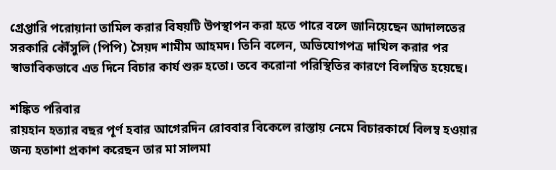গ্রেপ্তারি পরোয়ানা তামিল করার বিষয়টি উপস্থাপন করা হতে পারে বলে জানিয়েছেন আদালতের সরকারি কৌঁসুলি (পিপি) সৈয়দ শামীম আহমদ। তিনি বলেন, অভিযোগপত্র দাখিল করার পর স্বাভাবিকভাবে এত দিনে বিচার কার্য শুরু হতো। তবে করোনা পরিস্থিতির কারণে বিলম্বিত হয়েছে।

শঙ্কিত পরিবার
রায়হান হত্যার বছর পূর্ণ হবার আগেরদিন রোববার বিকেলে রাস্তায় নেমে বিচারকার্যে বিলম্ব হওয়ার জন্য হতাশা প্রকাশ করেছন তার মা সালমা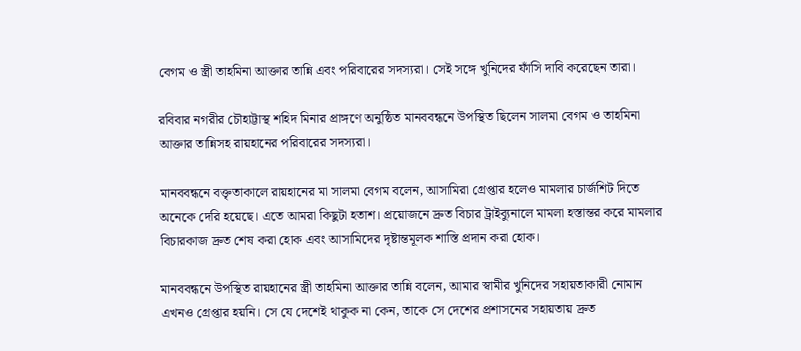বেগম ও স্ত্রী তাহমিনা আক্তার তান্নি এবং পরিবারের সদস্যরা। সেই সঙ্গে খুনিদের ফাঁসি দাবি করেছেন তারা।

রবিবার নগরীর চৌহাট্টাস্থ শহিদ মিনার প্রাঙ্গণে অনুষ্ঠিত মানববন্ধনে উপস্থিত ছিলেন সালমা বেগম ও তাহমিনা আক্তার তান্নিসহ রায়হানের পরিবারের সদস্যরা।

মানববন্ধনে বক্তৃতাকালে রায়হানের মা সালমা বেগম বলেন, আসামিরা গ্রেপ্তার হলেও মামলার চার্জশিট দিতে অনেকে দেরি হয়েছে। এতে আমরা কিছুটা হতাশ। প্রয়োজনে দ্রুত বিচার ট্রাইব্যুনালে মামলা হস্তান্তর করে মামলার বিচারকাজ দ্রুত শেষ করা হোক এবং আসামিদের দৃষ্টান্তমূলক শাস্তি প্রদান করা হোক।

মানববন্ধনে উপস্থিত রায়হানের স্ত্রী তাহমিনা আক্তার তান্নি বলেন, আমার স্বামীর খুনিদের সহায়তাকারী নোমান এখনও গ্রেপ্তার হয়নি। সে যে দেশেই থাকুক না কেন, তাকে সে দেশের প্রশাসনের সহায়তায় দ্রুত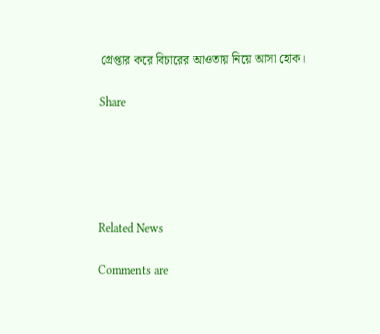গ্রেপ্তার করে বিচারের আওতায় নিয়ে আসা হোক।

Share





Related News

Comments are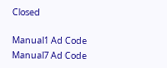Closed

Manual1 Ad Code
Manual7 Ad Code